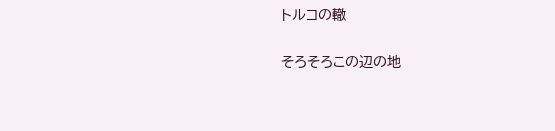トルコの轍

そろそろこの辺の地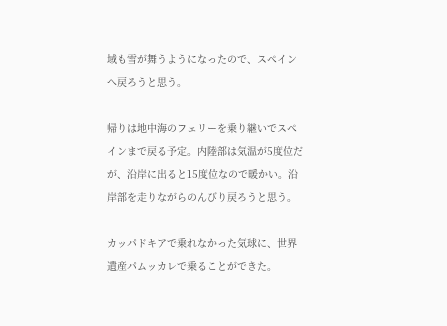域も雪が舞うようになったので、スペインへ戻ろうと思う。

帰りは地中海のフェリーを乗り継いでスペインまで戻る予定。内陸部は気温が5度位だが、沿岸に出ると15度位なので暖かい。沿岸部を走りながらのんびり戻ろうと思う。

カッパドキアで乗れなかった気球に、世界遺産パムッカレで乗ることができた。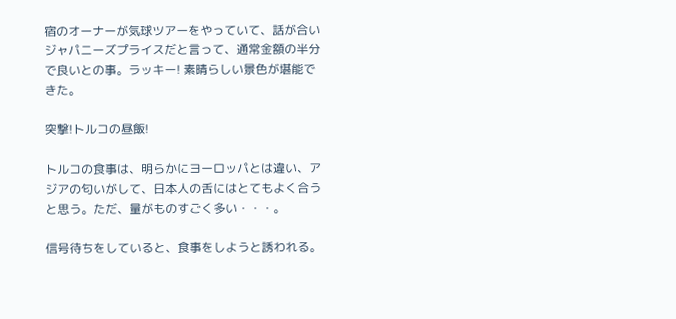宿のオーナーが気球ツアーをやっていて、話が合いジャパニーズプライスだと言って、通常金額の半分で良いとの事。ラッキー! 素晴らしい景色が堪能できた。

突撃!トルコの昼飯!

トルコの食事は、明らかにヨーロッパとは違い、アジアの匂いがして、日本人の舌にはとてもよく合うと思う。ただ、量がものすごく多い・・・。

信号待ちをしていると、食事をしようと誘われる。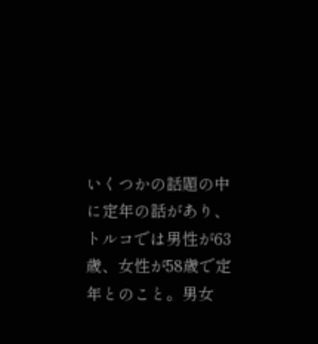いくつかの話題の中に定年の話があり、トルコでは男性が63歳、女性が58歳で定年とのこと。男女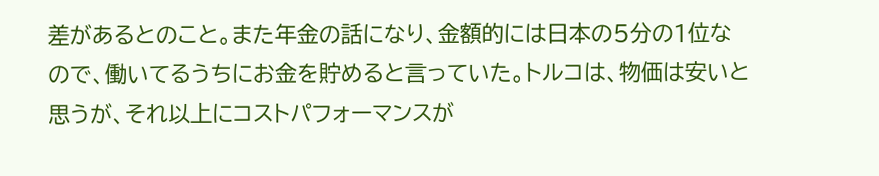差があるとのこと。また年金の話になり、金額的には日本の5分の1位なので、働いてるうちにお金を貯めると言っていた。トルコは、物価は安いと思うが、それ以上にコストパフォーマンスが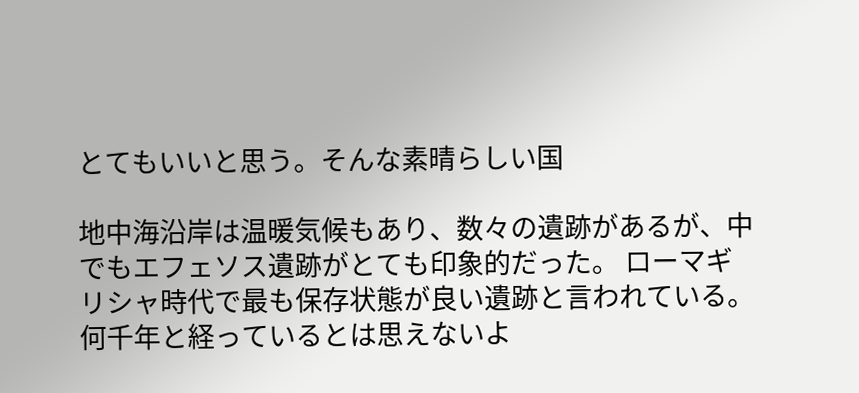とてもいいと思う。そんな素晴らしい国

地中海沿岸は温暖気候もあり、数々の遺跡があるが、中でもエフェソス遺跡がとても印象的だった。 ローマギリシャ時代で最も保存状態が良い遺跡と言われている。何千年と経っているとは思えないよ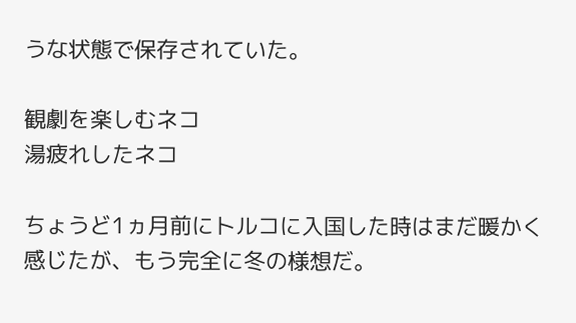うな状態で保存されていた。

観劇を楽しむネコ
湯疲れしたネコ

ちょうど1ヵ月前にトルコに入国した時はまだ暖かく感じたが、もう完全に冬の様想だ。